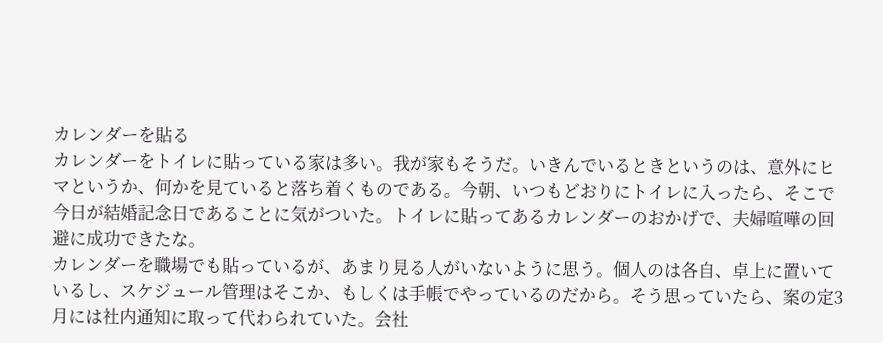カレンダーを貼る
カレンダーをトイレに貼っている家は多い。我が家もそうだ。いきんでいるときというのは、意外にヒマというか、何かを見ていると落ち着くものである。今朝、いつもどおりにトイレに入ったら、そこで今日が結婚記念日であることに気がついた。トイレに貼ってあるカレンダーのおかげで、夫婦喧嘩の回避に成功できたな。
カレンダーを職場でも貼っているが、あまり見る人がいないように思う。個人のは各自、卓上に置いているし、スケジュール管理はそこか、もしくは手帳でやっているのだから。そう思っていたら、案の定3月には社内通知に取って代わられていた。会社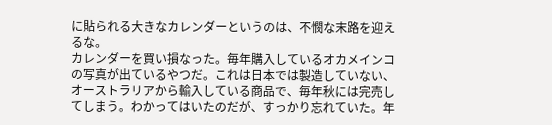に貼られる大きなカレンダーというのは、不憫な末路を迎えるな。
カレンダーを買い損なった。毎年購入しているオカメインコの写真が出ているやつだ。これは日本では製造していない、オーストラリアから輸入している商品で、毎年秋には完売してしまう。わかってはいたのだが、すっかり忘れていた。年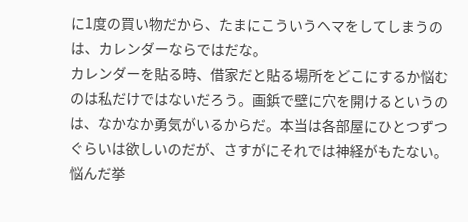に1度の買い物だから、たまにこういうヘマをしてしまうのは、カレンダーならではだな。
カレンダーを貼る時、借家だと貼る場所をどこにするか悩むのは私だけではないだろう。画鋲で壁に穴を開けるというのは、なかなか勇気がいるからだ。本当は各部屋にひとつずつぐらいは欲しいのだが、さすがにそれでは神経がもたない。悩んだ挙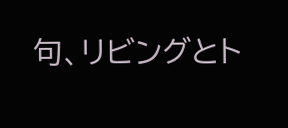句、リビングとト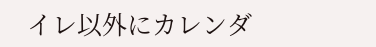イレ以外にカレンダ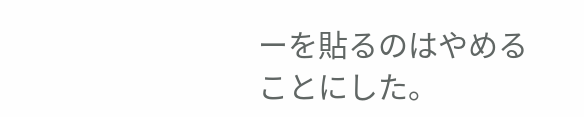ーを貼るのはやめることにした。